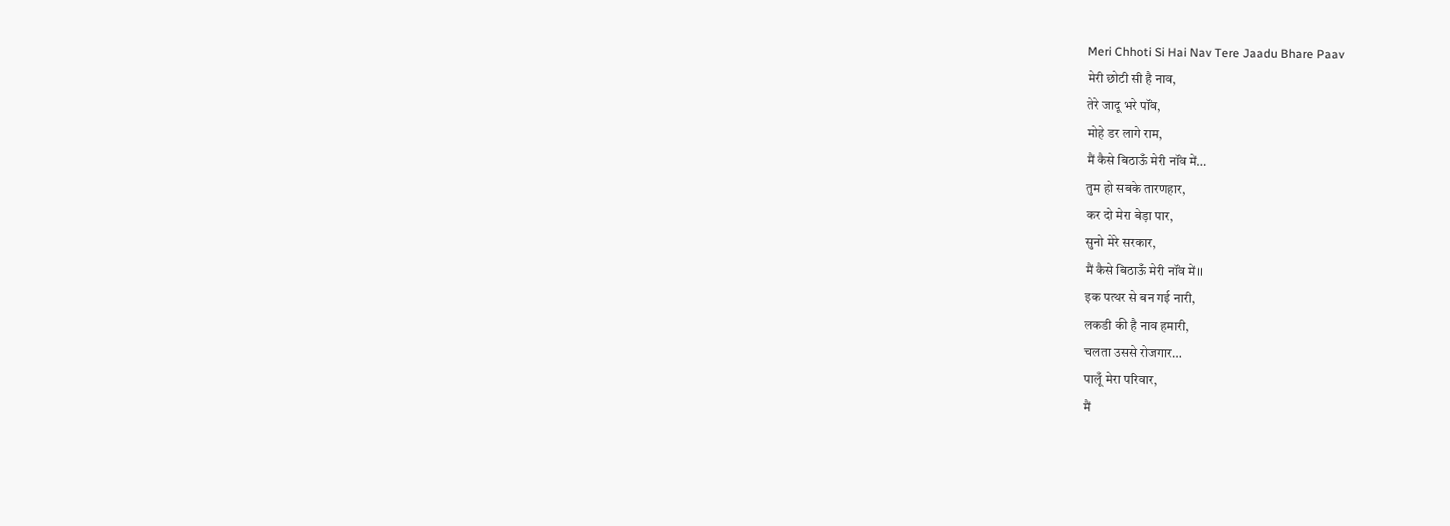Meri Chhoti Si Hai Nav Tere Jaadu Bhare Paav
मेरी छोटी सी है नाव,
तेरे जादू भरे पॉंव,
मोहे डर लागे राम,
मैं कैसे बिठाऊँ मेरी नॉंव में…
तुम हो सबके तारणहार,
कर दो मेरा बेड़ा पार,
सुनो मेरे सरकार,
मैं कैसे बिठाऊँ मेरी नॉंव में।।
इक पत्थर से बन गई नारी,
लकडी की है नाव हमारी,
चलता उससे रोजगार…
पालूँ मेरा परिवार,
मैं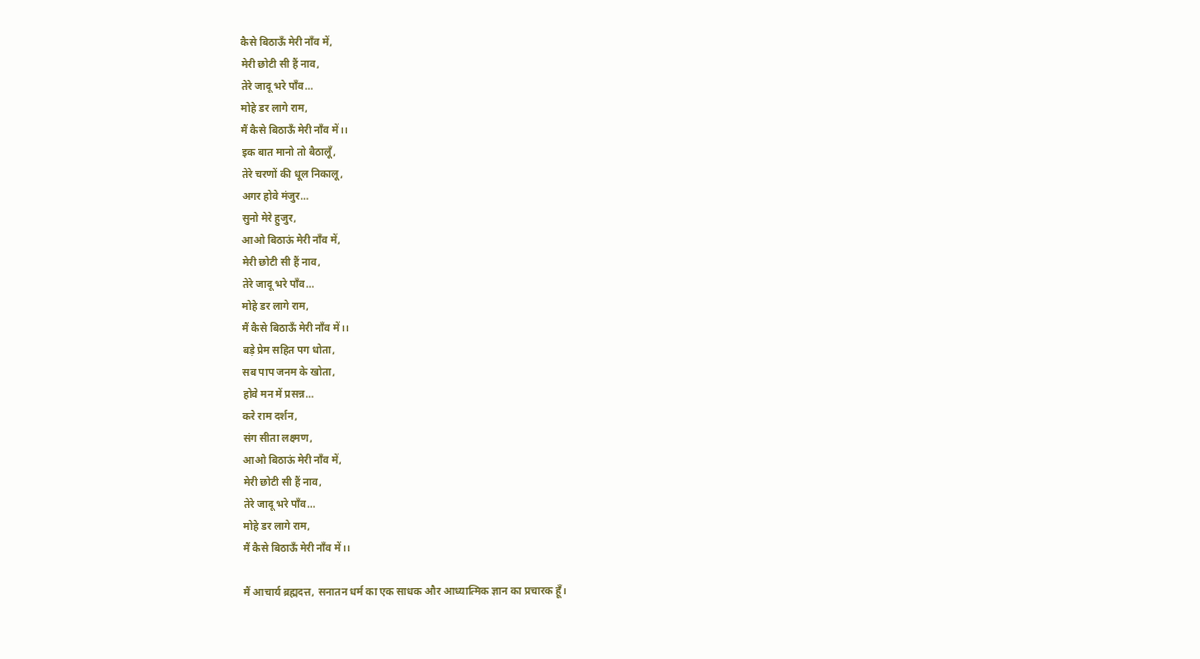कैसे बिठाऊँ मेरी नॉंव में,
मेरी छोटी सी हैं नाव,
तेरे जादू भरे पॉंव…
मोहे डर लागे राम,
मैं कैसे बिठाऊँ मेरी नॉंव में।।
इक बात मानो तो बैठालूँ,
तेरे चरणों की धूल निकालू,
अगर होवे मंजुर…
सुनो मेरे हुजुर,
आओ बिठाऊं मेरी नाँव में,
मेरी छोटी सी हैं नाव,
तेरे जादू भरे पॉंव…
मोहे डर लागे राम,
मैं कैसे बिठाऊँ मेरी नॉंव में।।
बड़े प्रेम सहित पग धोता,
सब पाप जनम के खोता,
होवे मन में प्रसन्न…
करे राम दर्शन,
संग सीता लक्ष्मण,
आओ बिठाऊं मेरी नाँव में,
मेरी छोटी सी हैं नाव,
तेरे जादू भरे पॉंव…
मोहे डर लागे राम,
मैं कैसे बिठाऊँ मेरी नॉंव में।।

मैं आचार्य ब्रह्मदत्त, सनातन धर्म का एक साधक और आध्यात्मिक ज्ञान का प्रचारक हूँ।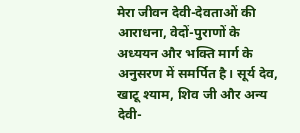मेरा जीवन देवी-देवताओं की आराधना, वेदों-पुराणों के अध्ययन और भक्ति मार्ग के अनुसरण में समर्पित है। सूर्य देव, खाटू श्याम, शिव जी और अन्य देवी-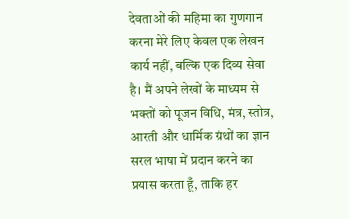देवताओं की महिमा का गुणगान करना मेरे लिए केवल एक लेखन कार्य नहीं, बल्कि एक दिव्य सेवा है। मैं अपने लेखों के माध्यम से भक्तों को पूजन विधि, मंत्र, स्तोत्र, आरती और धार्मिक ग्रंथों का ज्ञान सरल भाषा में प्रदान करने का प्रयास करता हूँ, ताकि हर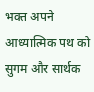भक्त अपने आध्यात्मिक पथ को सुगम और सार्थक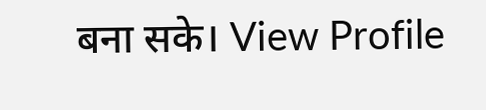बना सके। View Profile